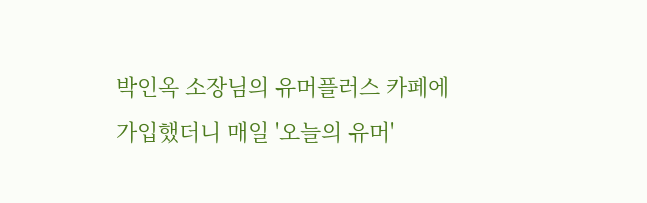박인옥 소장님의 유머플러스 카페에 가입했더니 매일 '오늘의 유머'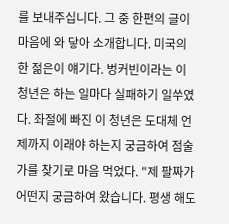를 보내주십니다. 그 중 한편의 글이 마음에 와 닿아 소개합니다. 미국의 한 젊은이 얘기다. 벙커빈이라는 이 청년은 하는 일마다 실패하기 일쑤였다. 좌절에 빠진 이 청년은 도대체 언제까지 이래야 하는지 궁금하여 점술가를 찾기로 마음 먹었다. "제 팔짜가 어떤지 궁금하여 왔습니다. 평생 해도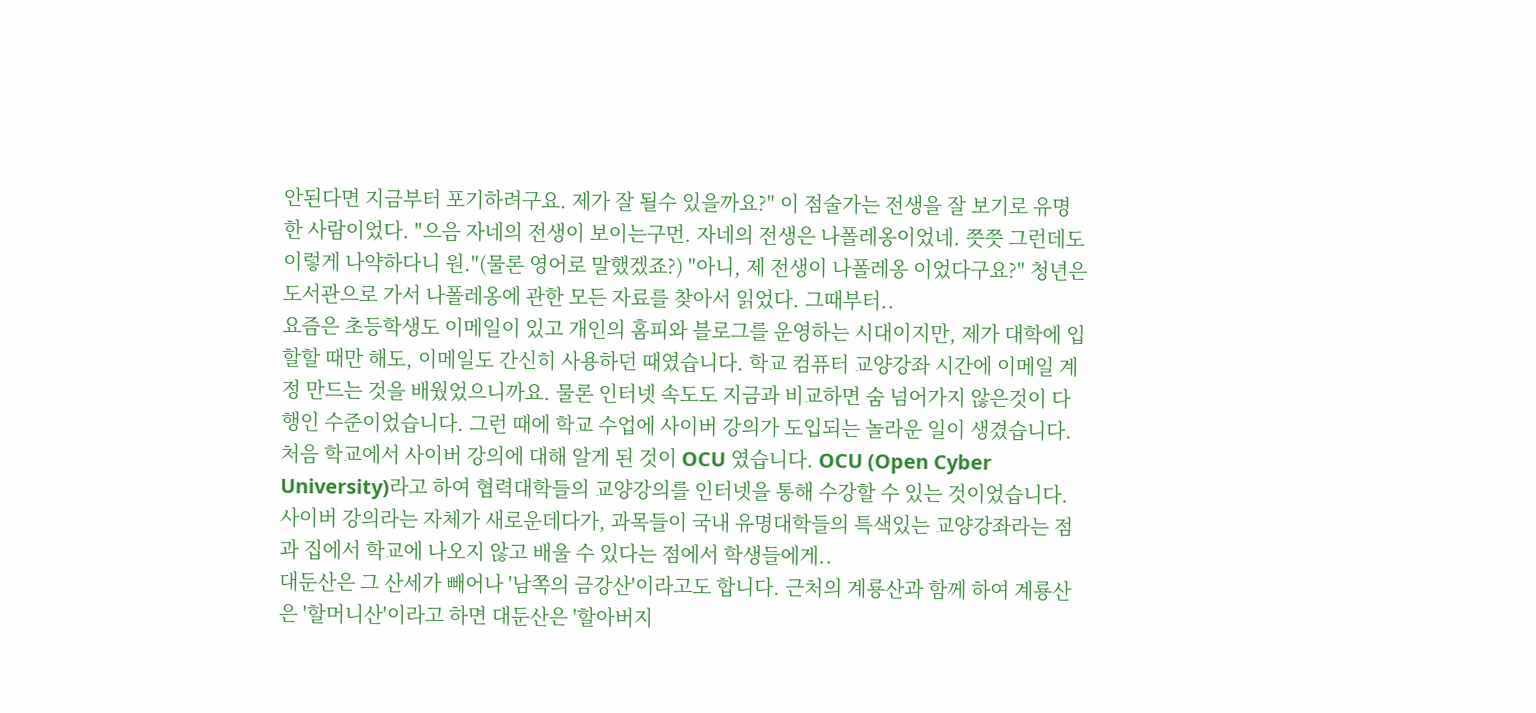안된다면 지금부터 포기하려구요. 제가 잘 될수 있을까요?" 이 점술가는 전생을 잘 보기로 유명한 사람이었다. "으음 자네의 전생이 보이는구먼. 자네의 전생은 나폴레옹이었네. 쯧쯧 그런데도 이렇게 나약하다니 원."(물론 영어로 말했겠죠?) "아니, 제 전생이 나폴레옹 이었다구요?" 청년은 도서관으로 가서 나폴레옹에 관한 모든 자료를 찾아서 읽었다. 그때부터..
요즘은 초등학생도 이메일이 있고 개인의 홈피와 블로그를 운영하는 시대이지만, 제가 대학에 입할할 때만 해도, 이메일도 간신히 사용하던 때였습니다. 학교 컴퓨터 교양강좌 시간에 이메일 계정 만드는 것을 배웠었으니까요. 물론 인터넷 속도도 지금과 비교하면 숨 넘어가지 않은것이 다행인 수준이었습니다. 그런 때에 학교 수업에 사이버 강의가 도입되는 놀라운 일이 생겼습니다. 처음 학교에서 사이버 강의에 대해 알게 된 것이 OCU 였습니다. OCU (Open Cyber University)라고 하여 협력대학들의 교양강의를 인터넷을 통해 수강할 수 있는 것이었습니다. 사이버 강의라는 자체가 새로운데다가, 과목들이 국내 유명대학들의 특색있는 교양강좌라는 점과 집에서 학교에 나오지 않고 배울 수 있다는 점에서 학생들에게..
대둔산은 그 산세가 빼어나 '남쪽의 금강산'이라고도 합니다. 근처의 계룡산과 함께 하여 계룡산은 '할머니산'이라고 하면 대둔산은 '할아버지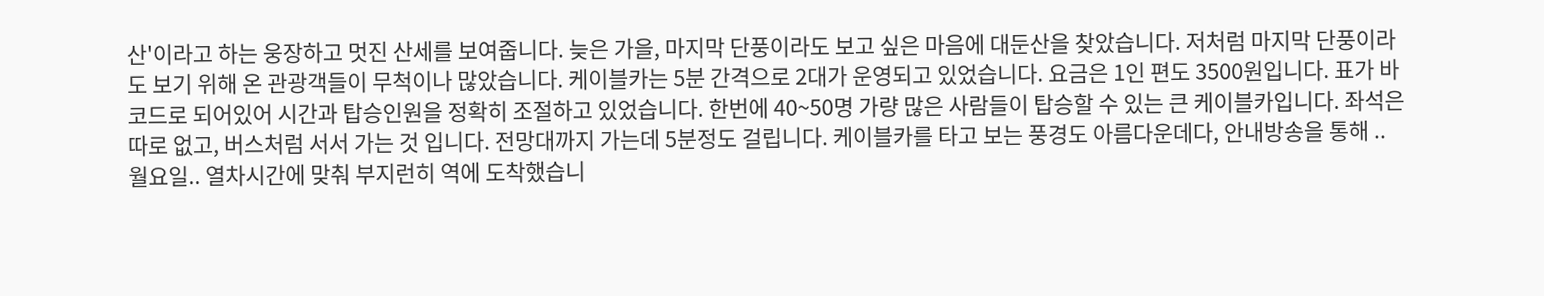산'이라고 하는 웅장하고 멋진 산세를 보여줍니다. 늦은 가을, 마지막 단풍이라도 보고 싶은 마음에 대둔산을 찾았습니다. 저처럼 마지막 단풍이라도 보기 위해 온 관광객들이 무척이나 많았습니다. 케이블카는 5분 간격으로 2대가 운영되고 있었습니다. 요금은 1인 편도 3500원입니다. 표가 바코드로 되어있어 시간과 탑승인원을 정확히 조절하고 있었습니다. 한번에 40~50명 가량 많은 사람들이 탑승할 수 있는 큰 케이블카입니다. 좌석은 따로 없고, 버스처럼 서서 가는 것 입니다. 전망대까지 가는데 5분정도 걸립니다. 케이블카를 타고 보는 풍경도 아름다운데다, 안내방송을 통해 ..
월요일.. 열차시간에 맞춰 부지런히 역에 도착했습니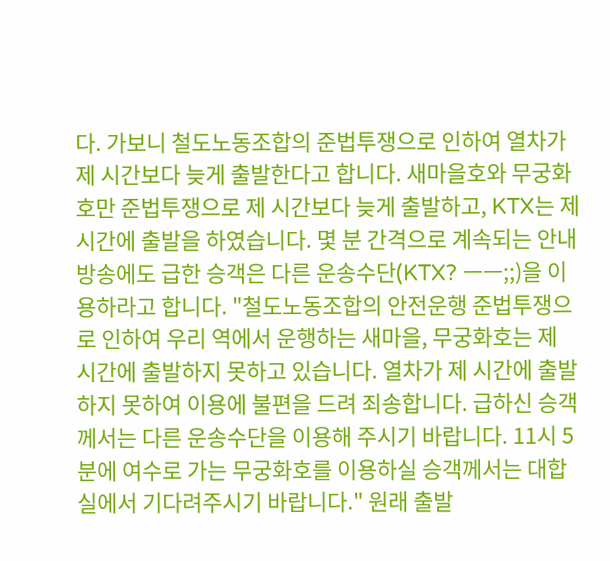다. 가보니 철도노동조합의 준법투쟁으로 인하여 열차가 제 시간보다 늦게 출발한다고 합니다. 새마을호와 무궁화호만 준법투쟁으로 제 시간보다 늦게 출발하고, KTX는 제 시간에 출발을 하였습니다. 몇 분 간격으로 계속되는 안내방송에도 급한 승객은 다른 운송수단(KTX? ㅡㅡ;;)을 이용하라고 합니다. "철도노동조합의 안전운행 준법투쟁으로 인하여 우리 역에서 운행하는 새마을, 무궁화호는 제 시간에 출발하지 못하고 있습니다. 열차가 제 시간에 출발하지 못하여 이용에 불편을 드려 죄송합니다. 급하신 승객께서는 다른 운송수단을 이용해 주시기 바랍니다. 11시 5분에 여수로 가는 무궁화호를 이용하실 승객께서는 대합실에서 기다려주시기 바랍니다." 원래 출발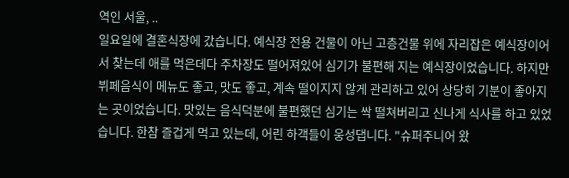역인 서울, ..
일요일에 결혼식장에 갔습니다. 예식장 전용 건물이 아닌 고층건물 위에 자리잡은 예식장이어서 찾는데 애를 먹은데다 주차장도 떨어져있어 심기가 불편해 지는 예식장이었습니다. 하지만 뷔페음식이 메뉴도 좋고, 맛도 좋고, 계속 떨이지지 않게 관리하고 있어 상당히 기분이 좋아지는 곳이었습니다. 맛있는 음식덕분에 불편했던 심기는 싹 떨쳐버리고 신나게 식사를 하고 있었습니다. 한참 즐겁게 먹고 있는데, 어린 하객들이 웅성댑니다. "슈퍼주니어 왔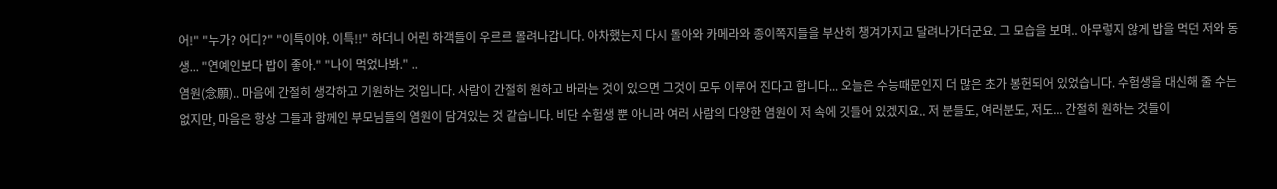어!" "누가? 어디?" "이특이야. 이특!!" 하더니 어린 하객들이 우르르 몰려나갑니다. 아차했는지 다시 돌아와 카메라와 종이쪽지들을 부산히 챙겨가지고 달려나가더군요. 그 모습을 보며.. 아무렇지 않게 밥을 먹던 저와 동생... "연예인보다 밥이 좋아." "나이 먹었나봐." ..
염원(念願).. 마음에 간절히 생각하고 기원하는 것입니다. 사람이 간절히 원하고 바라는 것이 있으면 그것이 모두 이루어 진다고 합니다... 오늘은 수능때문인지 더 많은 초가 봉헌되어 있었습니다. 수험생을 대신해 줄 수는 없지만, 마음은 항상 그들과 함께인 부모님들의 염원이 담겨있는 것 같습니다. 비단 수험생 뿐 아니라 여러 사람의 다양한 염원이 저 속에 깃들어 있겠지요.. 저 분들도, 여러분도, 저도... 간절히 원하는 것들이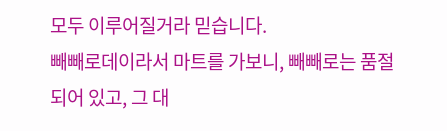모두 이루어질거라 믿습니다.
빼빼로데이라서 마트를 가보니, 빼빼로는 품절되어 있고, 그 대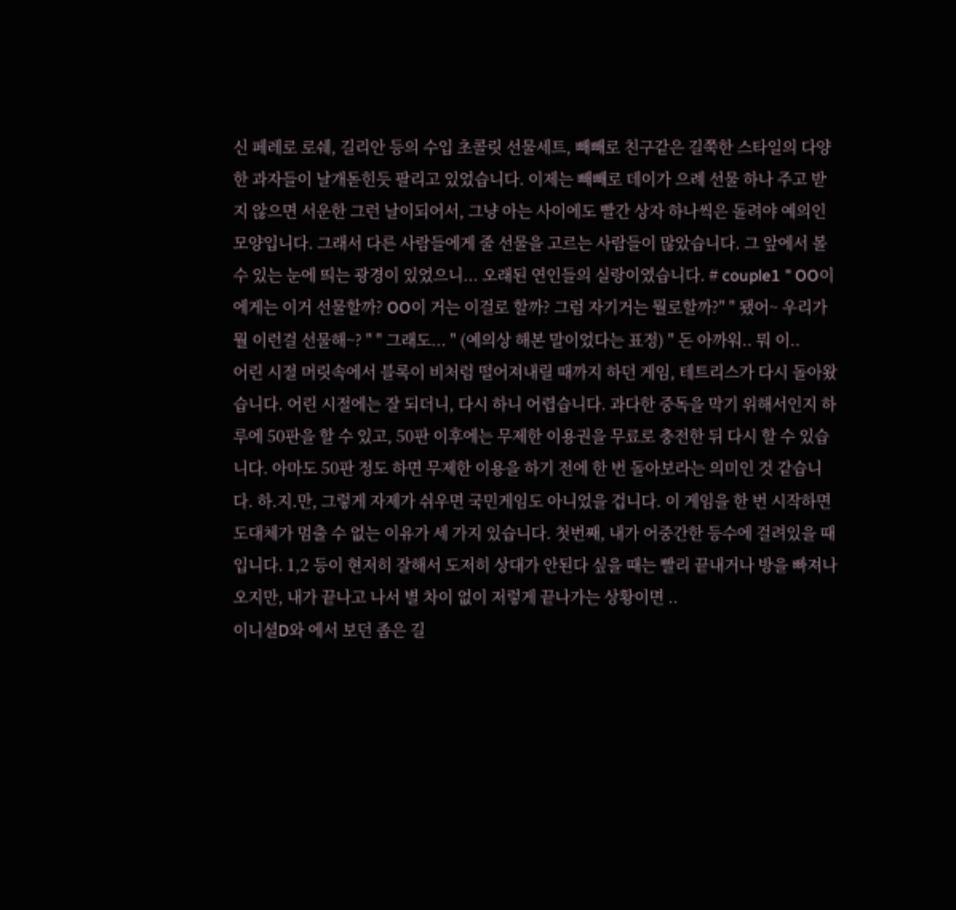신 페레로 로쉐, 길리안 등의 수입 초콜릿 선물세트, 빼빼로 친구같은 길쭉한 스타일의 다양한 과자들이 날개돋힌듯 팔리고 있었습니다. 이제는 빼빼로 데이가 으례 선물 하나 주고 받지 않으면 서운한 그런 날이되어서, 그냥 아는 사이에도 빨간 상자 하나씩은 돌려야 예의인 모양입니다. 그래서 다른 사람들에게 줄 선물을 고르는 사람들이 많았습니다. 그 앞에서 볼 수 있는 눈에 띄는 광경이 있었으니... 오래된 연인들의 실랑이였습니다. # couple1 " OO이에게는 이거 선물할까? OO이 거는 이걸로 할까? 그럼 자기거는 뭘로할까?" " 됐어~ 우리가 뭘 이런걸 선물해~? " " 그래도... " (예의상 해본 말이었다는 표정) " 돈 아까워.. 뭐 이..
어린 시절 머릿속에서 블록이 비처럼 떨어져내릴 때까지 하던 게임, 테트리스가 다시 돌아왔습니다. 어린 시절에는 잘 되더니, 다시 하니 어렵습니다. 과다한 중독을 막기 위해서인지 하루에 50판을 할 수 있고, 50판 이후에는 무제한 이용권을 무료로 충전한 뒤 다시 할 수 있습니다. 아마도 50판 정도 하면 무제한 이용을 하기 전에 한 번 돌아보라는 의미인 것 같습니다. 하.지.만, 그렇게 자제가 쉬우면 국민게임도 아니었을 겁니다. 이 게임을 한 번 시작하면 도대체가 멈출 수 없는 이유가 세 가지 있습니다. 첫번째, 내가 어중간한 등수에 걸려있을 때 입니다. 1,2 등이 현저히 잘해서 도저히 상대가 안된다 싶을 때는 빨리 끝내거나 방을 빠져나오지만, 내가 끝나고 나서 별 차이 없이 저렇게 끝나가는 상황이면 ..
이니셜D와 에서 보던 좁은 길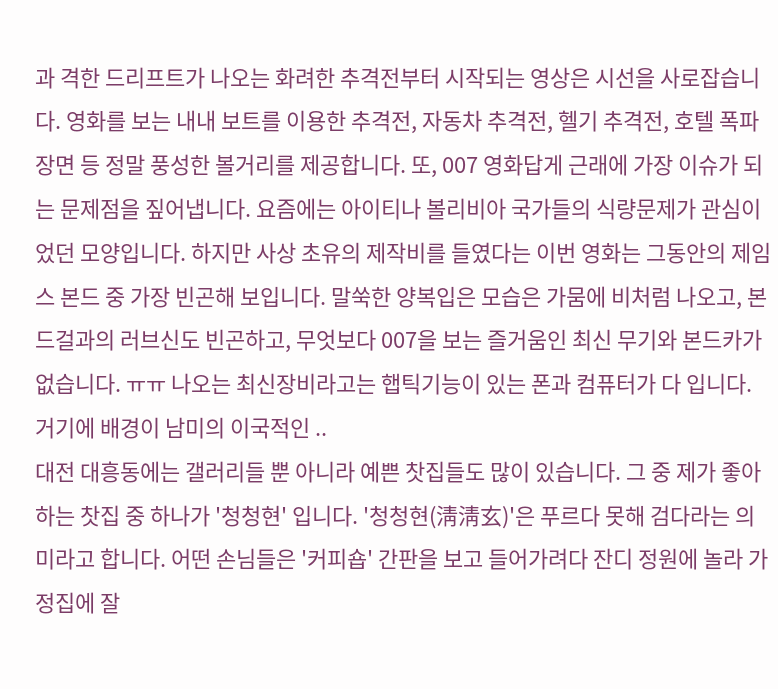과 격한 드리프트가 나오는 화려한 추격전부터 시작되는 영상은 시선을 사로잡습니다. 영화를 보는 내내 보트를 이용한 추격전, 자동차 추격전, 헬기 추격전, 호텔 폭파장면 등 정말 풍성한 볼거리를 제공합니다. 또, 007 영화답게 근래에 가장 이슈가 되는 문제점을 짚어냅니다. 요즘에는 아이티나 볼리비아 국가들의 식량문제가 관심이었던 모양입니다. 하지만 사상 초유의 제작비를 들였다는 이번 영화는 그동안의 제임스 본드 중 가장 빈곤해 보입니다. 말쑥한 양복입은 모습은 가뭄에 비처럼 나오고, 본드걸과의 러브신도 빈곤하고, 무엇보다 007을 보는 즐거움인 최신 무기와 본드카가 없습니다. ㅠㅠ 나오는 최신장비라고는 햅틱기능이 있는 폰과 컴퓨터가 다 입니다. 거기에 배경이 남미의 이국적인 ..
대전 대흥동에는 갤러리들 뿐 아니라 예쁜 찻집들도 많이 있습니다. 그 중 제가 좋아하는 찻집 중 하나가 '청청현' 입니다. '청청현(淸淸玄)'은 푸르다 못해 검다라는 의미라고 합니다. 어떤 손님들은 '커피숍' 간판을 보고 들어가려다 잔디 정원에 놀라 가정집에 잘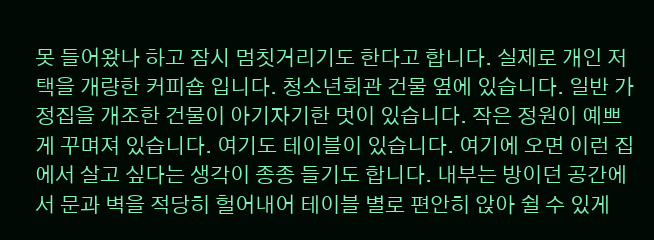못 들어왔나 하고 잠시 멈칫거리기도 한다고 합니다. 실제로 개인 저택을 개량한 커피숍 입니다. 청소년회관 건물 옆에 있습니다. 일반 가정집을 개조한 건물이 아기자기한 멋이 있습니다. 작은 정원이 예쁘게 꾸며져 있습니다. 여기도 테이블이 있습니다. 여기에 오면 이런 집에서 살고 싶다는 생각이 종종 들기도 합니다. 내부는 방이던 공간에서 문과 벽을 적당히 헐어내어 테이블 별로 편안히 앉아 쉴 수 있게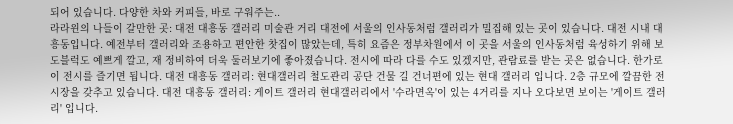되어 있습니다. 다양한 차와 커피들, 바로 구워주는..
라라윈의 나들이 갈만한 곳: 대전 대흥동 갤러리 미술관 거리 대전에 서울의 인사동처럼 갤러리가 밀집해 있는 곳이 있습니다. 대전 시내 대흥동입니다. 예전부터 갤러리와 조용하고 편안한 찻집이 많았는데, 특히 요즘은 정부차원에서 이 곳을 서울의 인사동처럼 육성하기 위해 보도블럭도 예쁘게 깔고, 재 정비하여 더욱 둘러보기에 좋아졌습니다. 전시에 따라 다를 수도 있겠지만, 관람료를 받는 곳은 없습니다. 한가로이 전시를 즐기면 됩니다. 대전 대흥동 갤러리: 현대갤러리 철도관리 공단 건물 길 건너편에 있는 현대 갤러리 입니다. 2층 규모에 깔끔한 전시장을 갖추고 있습니다. 대전 대흥동 갤러리: 게이트 갤러리 현대갤러리에서 '수라면옥'이 있는 4거리를 지나 오다보면 보이는 '게이트 갤러리' 입니다.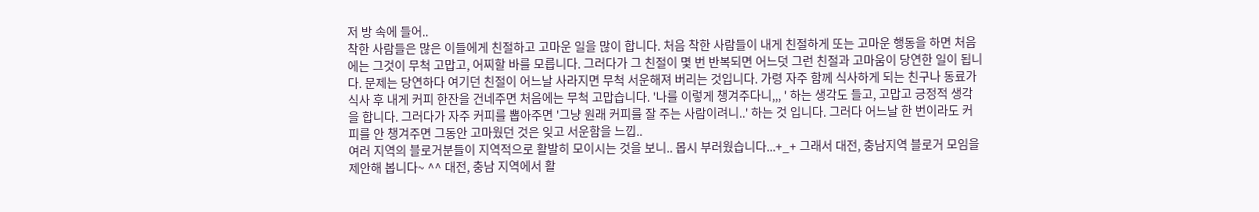저 방 속에 들어..
착한 사람들은 많은 이들에게 친절하고 고마운 일을 많이 합니다. 처음 착한 사람들이 내게 친절하게 또는 고마운 행동을 하면 처음에는 그것이 무척 고맙고, 어찌할 바를 모릅니다. 그러다가 그 친절이 몇 번 반복되면 어느덧 그런 친절과 고마움이 당연한 일이 됩니다. 문제는 당연하다 여기던 친절이 어느날 사라지면 무척 서운해져 버리는 것입니다. 가령 자주 함께 식사하게 되는 친구나 동료가 식사 후 내게 커피 한잔을 건네주면 처음에는 무척 고맙습니다. '나를 이렇게 챙겨주다니,,, ' 하는 생각도 들고, 고맙고 긍정적 생각을 합니다. 그러다가 자주 커피를 뽑아주면 '그냥 원래 커피를 잘 주는 사람이려니..' 하는 것 입니다. 그러다 어느날 한 번이라도 커피를 안 챙겨주면 그동안 고마웠던 것은 잊고 서운함을 느낍..
여러 지역의 블로거분들이 지역적으로 활발히 모이시는 것을 보니.. 몹시 부러웠습니다...+_+ 그래서 대전, 충남지역 블로거 모임을 제안해 봅니다~ ^^ 대전, 충남 지역에서 활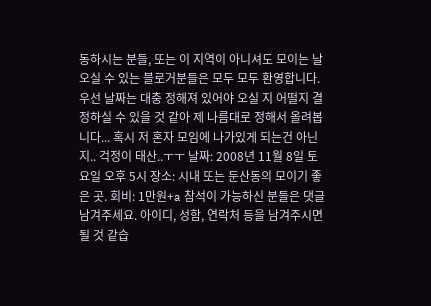동하시는 분들, 또는 이 지역이 아니셔도 모이는 날 오실 수 있는 블로거분들은 모두 모두 환영합니다. 우선 날짜는 대충 정해져 있어야 오실 지 어떨지 결정하실 수 있을 것 같아 제 나름대로 정해서 올려봅니다... 혹시 저 혼자 모임에 나가있게 되는건 아닌지.. 걱정이 태산..ㅜㅜ 날짜: 2008년 11월 8일 토요일 오후 5시 장소: 시내 또는 둔산동의 모이기 좋은 곳. 회비: 1만원+a 참석이 가능하신 분들은 댓글 남겨주세요. 아이디, 성함, 연락처 등을 남겨주시면 될 것 같습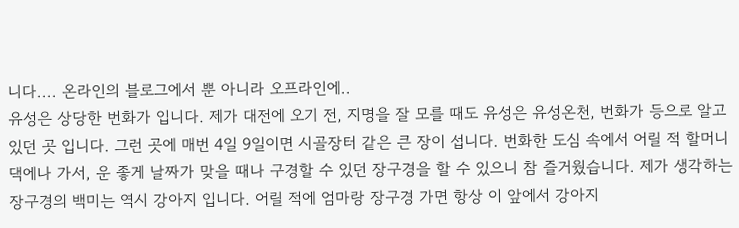니다.... 온라인의 블로그에서 뿐 아니라 오프라인에..
유성은 상당한 번화가 입니다. 제가 대전에 오기 전, 지명을 잘 모를 때도 유성은 유성온천, 번화가 등으로 알고 있던 곳 입니다. 그런 곳에 매번 4일 9일이면 시골장터 같은 큰 장이 섭니다. 번화한 도심 속에서 어릴 적 할머니 댁에나 가서, 운 좋게 날짜가 맞을 때나 구경할 수 있던 장구경을 할 수 있으니 참 즐거웠습니다. 제가 생각하는 장구경의 백미는 역시 강아지 입니다. 어릴 적에 엄마랑 장구경 가면 항상 이 앞에서 강아지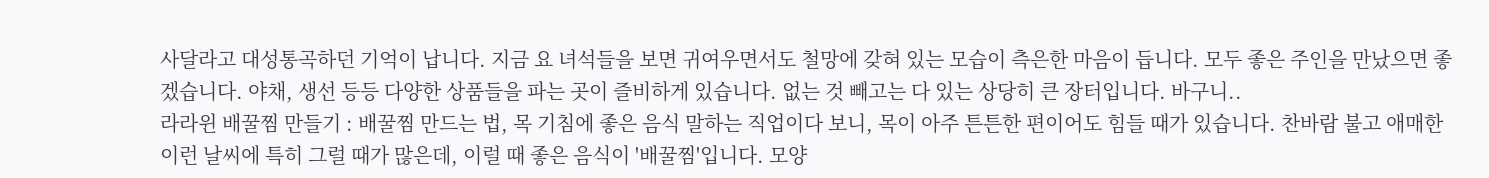사달라고 대성통곡하던 기억이 납니다. 지금 요 녀석들을 보면 귀여우면서도 철망에 갖혀 있는 모습이 측은한 마음이 듭니다. 모두 좋은 주인을 만났으면 좋겠습니다. 야채, 생선 등등 다양한 상품들을 파는 곳이 즐비하게 있습니다. 없는 것 빼고는 다 있는 상당히 큰 장터입니다. 바구니..
라라윈 배꿀찜 만들기 : 배꿀찜 만드는 법, 목 기침에 좋은 음식 말하는 직업이다 보니, 목이 아주 튼튼한 편이어도 힘들 때가 있습니다. 찬바람 불고 애매한 이런 날씨에 특히 그럴 때가 많은데, 이럴 때 좋은 음식이 '배꿀찜'입니다. 모양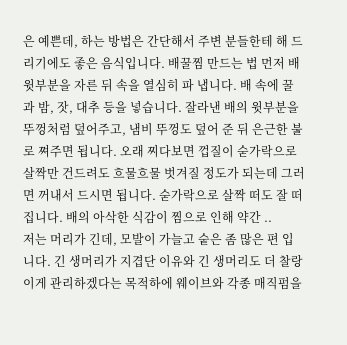은 예쁜데, 하는 방법은 간단해서 주변 분들한테 해 드리기에도 좋은 음식입니다. 배꿀찜 만드는 법 먼저 배 윗부분을 자른 뒤 속을 열심히 파 냅니다. 배 속에 꿀과 밤, 잣, 대추 등을 넣습니다. 잘라낸 배의 윗부분을 뚜껑처럼 덮어주고, 냄비 뚜껑도 덮어 준 뒤 은근한 불로 쪄주면 됩니다. 오래 찌다보면 껍질이 숟가락으로 살짝만 건드려도 흐물흐물 벗겨질 정도가 되는데 그러면 꺼내서 드시면 됩니다. 숟가락으로 살짝 떠도 잘 떠집니다. 배의 아삭한 식감이 찜으로 인해 약간 ..
저는 머리가 긴데, 모발이 가늘고 숱은 좀 많은 편 입니다. 긴 생머리가 지겹단 이유와 긴 생머리도 더 찰랑이게 관리하겠다는 목적하에 웨이브와 각종 매직펌을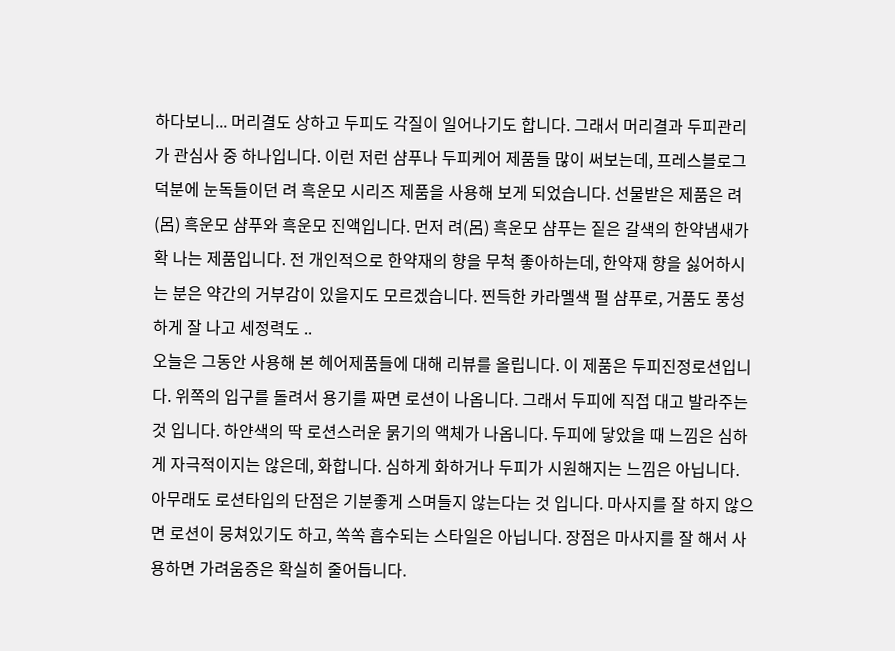하다보니... 머리결도 상하고 두피도 각질이 일어나기도 합니다. 그래서 머리결과 두피관리가 관심사 중 하나입니다. 이런 저런 샴푸나 두피케어 제품들 많이 써보는데, 프레스블로그 덕분에 눈독들이던 려 흑운모 시리즈 제품을 사용해 보게 되었습니다. 선물받은 제품은 려(呂) 흑운모 샴푸와 흑운모 진액입니다. 먼저 려(呂) 흑운모 샴푸는 짙은 갈색의 한약냄새가 확 나는 제품입니다. 전 개인적으로 한약재의 향을 무척 좋아하는데, 한약재 향을 싫어하시는 분은 약간의 거부감이 있을지도 모르겠습니다. 찐득한 카라멜색 펄 샴푸로, 거품도 풍성하게 잘 나고 세정력도 ..
오늘은 그동안 사용해 본 헤어제품들에 대해 리뷰를 올립니다. 이 제품은 두피진정로션입니다. 위쪽의 입구를 돌려서 용기를 짜면 로션이 나옵니다. 그래서 두피에 직접 대고 발라주는 것 입니다. 하얀색의 딱 로션스러운 묽기의 액체가 나옵니다. 두피에 닿았을 때 느낌은 심하게 자극적이지는 않은데, 화합니다. 심하게 화하거나 두피가 시원해지는 느낌은 아닙니다. 아무래도 로션타입의 단점은 기분좋게 스며들지 않는다는 것 입니다. 마사지를 잘 하지 않으면 로션이 뭉쳐있기도 하고, 쏙쏙 흡수되는 스타일은 아닙니다. 장점은 마사지를 잘 해서 사용하면 가려움증은 확실히 줄어듭니다.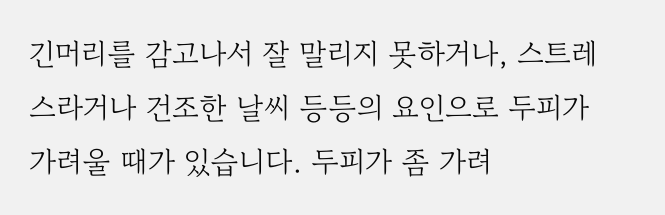긴머리를 감고나서 잘 말리지 못하거나, 스트레스라거나 건조한 날씨 등등의 요인으로 두피가 가려울 때가 있습니다. 두피가 좀 가려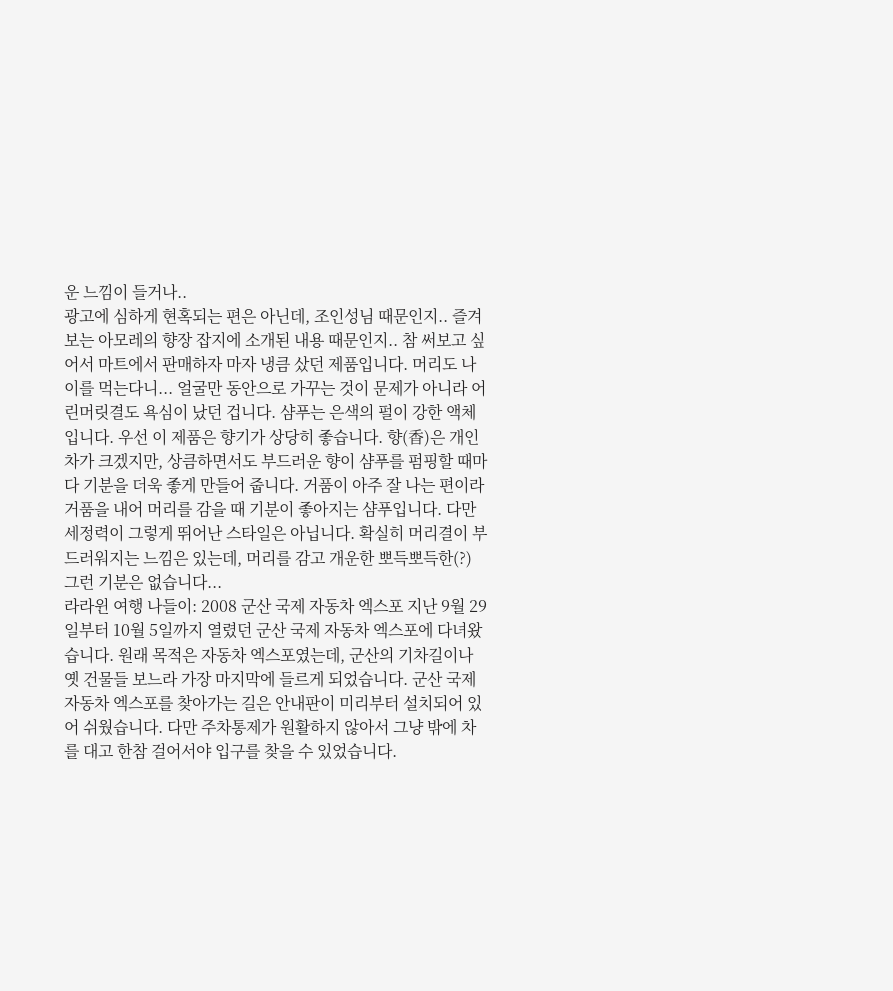운 느낌이 들거나..
광고에 심하게 현혹되는 편은 아닌데, 조인성님 때문인지.. 즐겨보는 아모레의 향장 잡지에 소개된 내용 때문인지.. 참 써보고 싶어서 마트에서 판매하자 마자 냉큼 샀던 제품입니다. 머리도 나이를 먹는다니... 얼굴만 동안으로 가꾸는 것이 문제가 아니라 어린머릿결도 욕심이 났던 겁니다. 샴푸는 은색의 펄이 강한 액체입니다. 우선 이 제품은 향기가 상당히 좋습니다. 향(香)은 개인차가 크겠지만, 상큼하면서도 부드러운 향이 샴푸를 펌핑할 때마다 기분을 더욱 좋게 만들어 줍니다. 거품이 아주 잘 나는 편이라 거품을 내어 머리를 감을 때 기분이 좋아지는 샴푸입니다. 다만 세정력이 그렇게 뛰어난 스타일은 아닙니다. 확실히 머리결이 부드러워지는 느낌은 있는데, 머리를 감고 개운한 뽀득뽀득한(?) 그런 기분은 없습니다...
라라윈 여행 나들이: 2008 군산 국제 자동차 엑스포 지난 9월 29일부터 10월 5일까지 열렸던 군산 국제 자동차 엑스포에 다녀왔습니다. 원래 목적은 자동차 엑스포였는데, 군산의 기차길이나 옛 건물들 보느라 가장 마지막에 들르게 되었습니다. 군산 국제 자동차 엑스포를 찾아가는 길은 안내판이 미리부터 설치되어 있어 쉬웠습니다. 다만 주차통제가 원활하지 않아서 그냥 밖에 차를 대고 한참 걸어서야 입구를 찾을 수 있었습니다.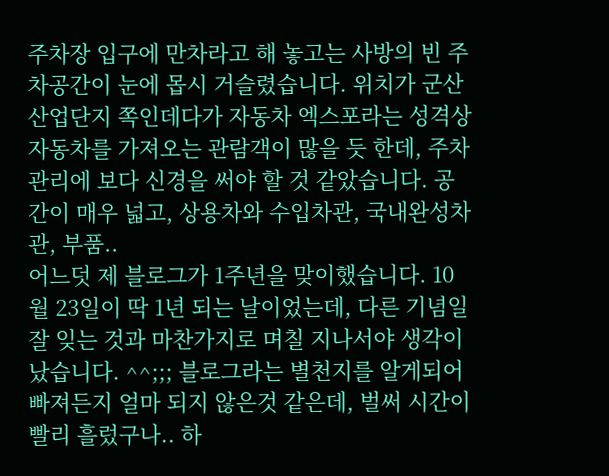주차장 입구에 만차라고 해 놓고는 사방의 빈 주차공간이 눈에 몹시 거슬렸습니다. 위치가 군산산업단지 쪽인데다가 자동차 엑스포라는 성격상 자동차를 가져오는 관람객이 많을 듯 한데, 주차관리에 보다 신경을 써야 할 것 같았습니다. 공간이 매우 넓고, 상용차와 수입차관, 국내완성차관, 부품..
어느덧 제 블로그가 1주년을 맞이했습니다. 10월 23일이 딱 1년 되는 날이었는데, 다른 기념일 잘 잊는 것과 마찬가지로 며칠 지나서야 생각이 났습니다. ^^;;; 블로그라는 별천지를 알게되어 빠져든지 얼마 되지 않은것 같은데, 벌써 시간이 빨리 흘렀구나.. 하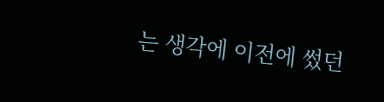는 생각에 이전에 썼던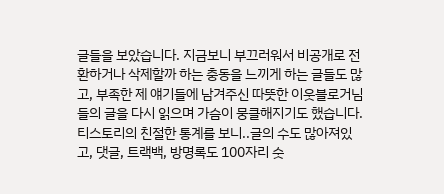글들을 보았습니다. 지금보니 부끄러워서 비공개로 전환하거나 삭제할까 하는 충동을 느끼게 하는 글들도 많고, 부족한 제 얘기들에 남겨주신 따뜻한 이웃블로거님들의 글을 다시 읽으며 가슴이 뭉클해지기도 했습니다. 티스토리의 친절한 통계를 보니..글의 수도 많아져있고, 댓글, 트랙백, 방명록도 100자리 숫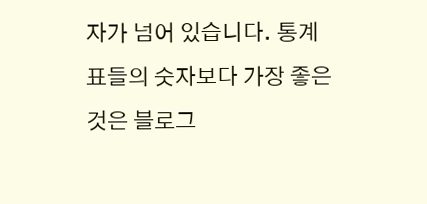자가 넘어 있습니다. 통계표들의 숫자보다 가장 좋은 것은 블로그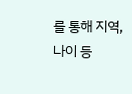를 통해 지역, 나이 등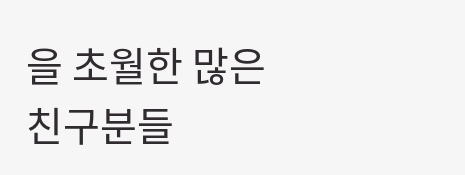을 초월한 많은 친구분들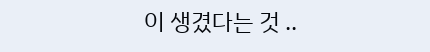이 생겼다는 것 ..